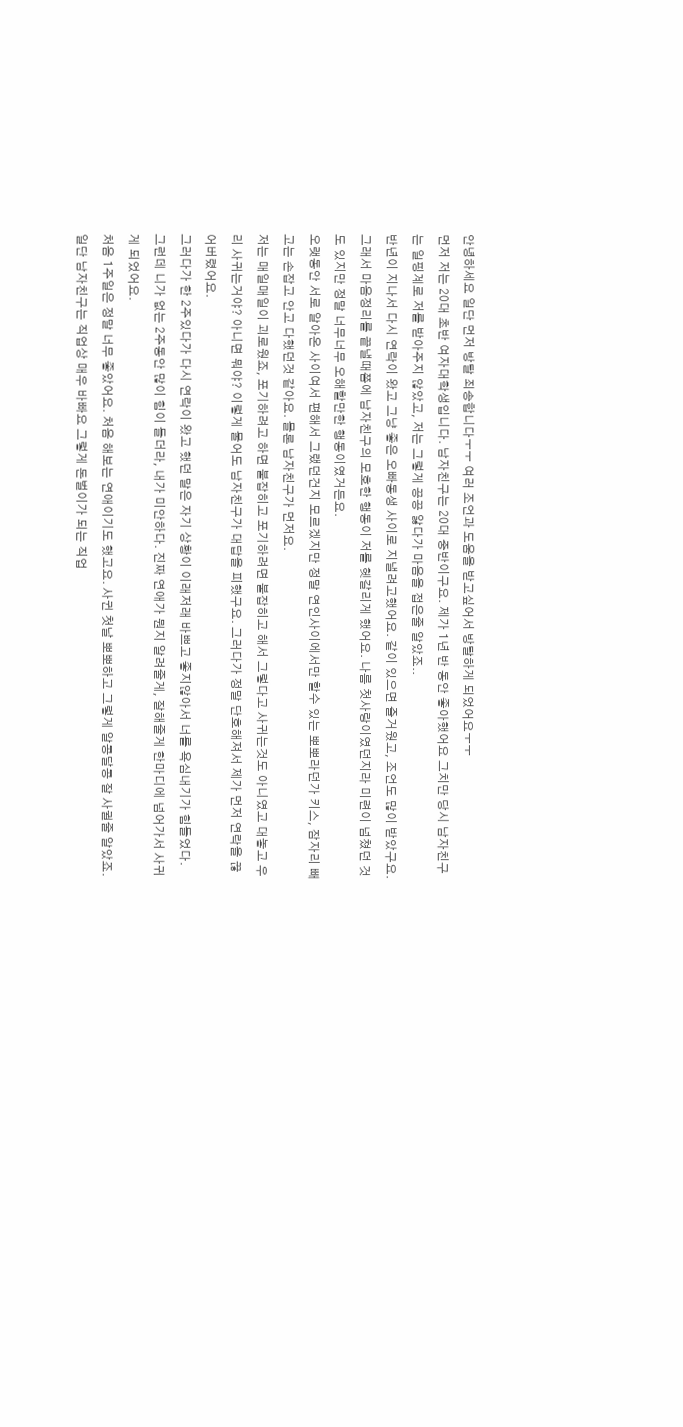안녕하세요 일단 먼저 방탈 죄송합니다ㅜㅜ 여러 조언과 도움을 받고싶어서 방탈하게 되었어요ㅜㅜ
먼저 저는 20대 초반 여자대학생입니다. 남자친구는 20대 중반이구요. 제가 1년 반 동안 좋아했어요 그치만 당시 남자친구는 일핑계로 저를 받아주지 않았고, 저는 그렇게 끙끙 앓다가 마음을 접은줄 알았죠..
반년이 지나서 다시 연락이 왔고 그냥 좋은 오빠동생 사이로 지낼려고했어요. 같이 있으면 즐거웠고, 조언도 많이 받았구요. 그래서 마음정리를 끝낼때쯤에 남자친구의 모호한 행동이 저를 헷갈리게 했어요. 나름 첫사랑이였던지라 미련이 넘쳤던 것도 있지만 정말 너무너무 오해할만한 행동이였거든요.
오랫동안 서로 알아온 사이여서 편해서 그랬던건지 모르겠지만 정말 연인사이에서만 할수 있는 뽀뽀라던가 키스, 잠자리 빼고는 손잡고 안고 다했던것 같아요. 믈론 남자친구가 먼저요.
저는 매일매일이 괴로웠죠, 포기하려고 하면 붙잡히고 포기하려면 붙잡히고 해서 그렇다고 사귀는것도 아니였고 대놓고 우리 사귀는거야? 아니면 뭐야? 이렇게 물어도 남자친구가 대답을 피했구요. 그러다가 정말 단호해져서 제가 먼저 연락을 끊어버렸어요.
그러다가 한 2주있다가 다시 연락이 왔고 했던 말은 자기 상황이 이래저래 바쁘고 좋지않아서 너를 욕심내기가 힘들었다. 그런데 니가 없는 2주동안 많이 힘이 들더라, 내가 미안하다. 진짜 연애가 뭔지 알려줄게, 잘해줄게 한마디에 넘어가서 사귀게 되었어요.
처음 1주일은 정말 너무 좋았어요. 처음 해보는 연애이기도 했고요. 사귄 첫날 뽀뽀하고 그렇게 알콩달콩 잘 사귈줄 알았죠.
일단 남자친구는 직업상 매우 바빠요 그렇게 돈벌이가 되는 직업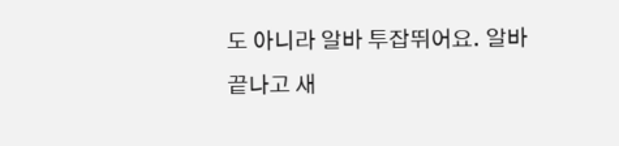도 아니라 알바 투잡뛰어요. 알바끝나고 새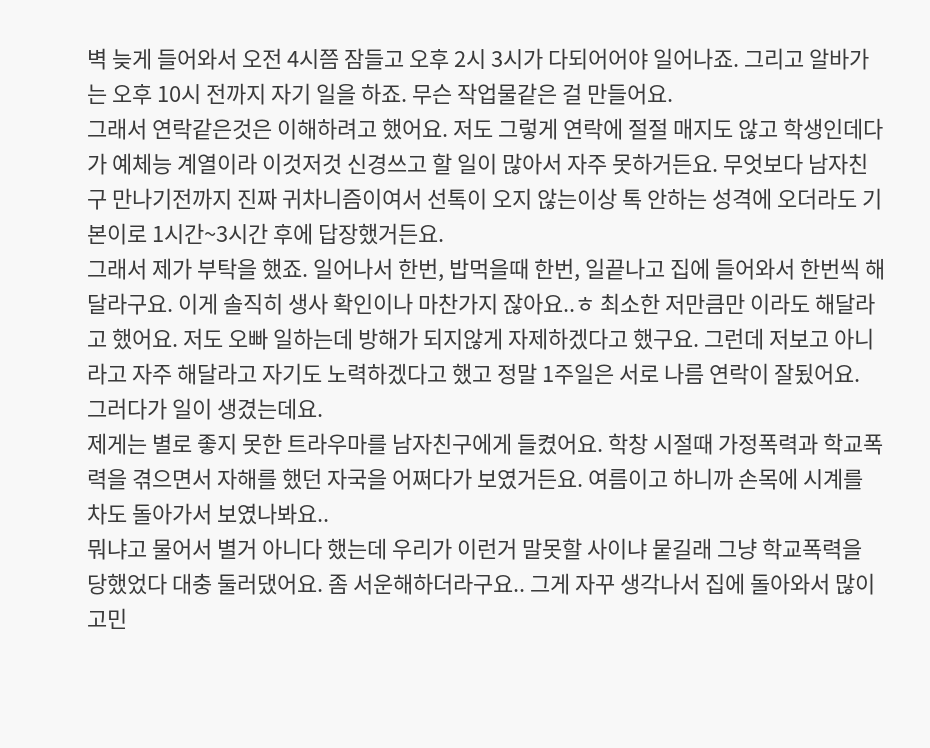벽 늦게 들어와서 오전 4시쯤 잠들고 오후 2시 3시가 다되어어야 일어나죠. 그리고 알바가는 오후 10시 전까지 자기 일을 하죠. 무슨 작업물같은 걸 만들어요.
그래서 연락같은것은 이해하려고 했어요. 저도 그렇게 연락에 절절 매지도 않고 학생인데다가 예체능 계열이라 이것저것 신경쓰고 할 일이 많아서 자주 못하거든요. 무엇보다 남자친구 만나기전까지 진짜 귀차니즘이여서 선톡이 오지 않는이상 톡 안하는 성격에 오더라도 기본이로 1시간~3시간 후에 답장했거든요.
그래서 제가 부탁을 했죠. 일어나서 한번, 밥먹을때 한번, 일끝나고 집에 들어와서 한번씩 해달라구요. 이게 솔직히 생사 확인이나 마찬가지 잖아요..ㅎ 최소한 저만큼만 이라도 해달라고 했어요. 저도 오빠 일하는데 방해가 되지않게 자제하겠다고 했구요. 그런데 저보고 아니라고 자주 해달라고 자기도 노력하겠다고 했고 정말 1주일은 서로 나름 연락이 잘됬어요.
그러다가 일이 생겼는데요.
제게는 별로 좋지 못한 트라우마를 남자친구에게 들켰어요. 학창 시절때 가정폭력과 학교폭력을 겪으면서 자해를 했던 자국을 어쩌다가 보였거든요. 여름이고 하니까 손목에 시계를 차도 돌아가서 보였나봐요..
뭐냐고 물어서 별거 아니다 했는데 우리가 이런거 말못할 사이냐 뭍길래 그냥 학교폭력을 당했었다 대충 둘러댔어요. 좀 서운해하더라구요.. 그게 자꾸 생각나서 집에 돌아와서 많이 고민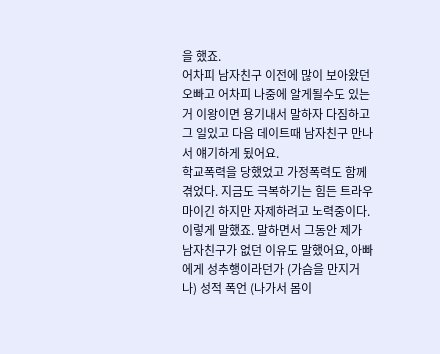을 했죠.
어차피 남자친구 이전에 많이 보아왔던 오빠고 어차피 나중에 알게될수도 있는거 이왕이면 용기내서 말하자 다짐하고 그 일있고 다음 데이트때 남자친구 만나서 얘기하게 됬어요.
학교폭력을 당했었고 가정폭력도 함께 겪었다. 지금도 극복하기는 힘든 트라우마이긴 하지만 자제하려고 노력중이다. 이렇게 말했죠. 말하면서 그동안 제가 남자친구가 없던 이유도 말했어요, 아빠에게 성추행이라던가 (가슴을 만지거나) 성적 폭언 (나가서 몸이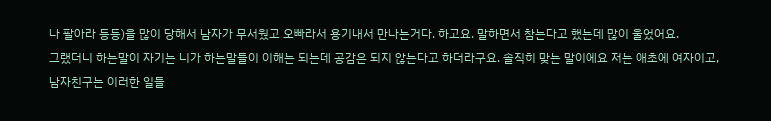나 팔아라 등등)을 많이 당해서 남자가 무서웠고 오빠라서 용기내서 만나는거다. 하고요. 말하면서 참는다고 했는데 많이 울었어요.
그랬더니 하는말이 자기는 니가 하는말들이 이해는 되는데 공감은 되지 않는다고 하더라구요. 솔직히 맞는 말이에요 저는 애초에 여자이고, 남자친구는 이러한 일들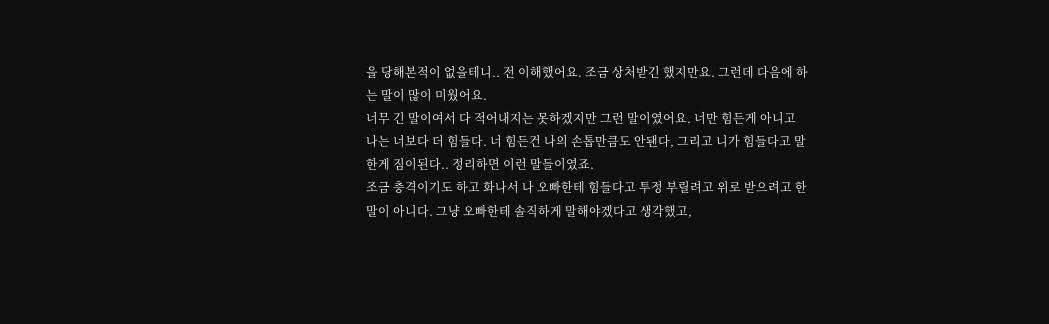을 당해본적이 없을테니.. 전 이해했어요. 조금 상처받긴 했지만요. 그런데 다음에 하는 말이 많이 미웠어요.
너무 긴 말이여서 다 적어내지는 못하겠지만 그런 말이였어요. 너만 힘든게 아니고 나는 너보다 더 힘들다. 너 힘든건 나의 손톱만큼도 안됀다, 그리고 니가 힘들다고 말한게 짐이된다.. 정리하면 이런 말들이였죠.
조금 충격이기도 하고 화나서 나 오빠한테 힘들다고 투정 부릴려고 위로 받으려고 한 말이 아니다. 그냥 오빠한테 솔직하게 말해야겠다고 생각했고,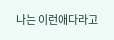나는 이런애다라고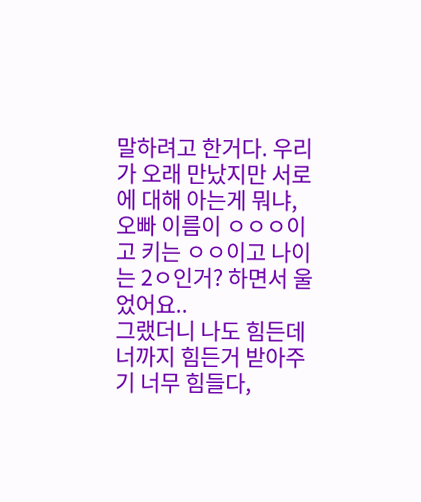말하려고 한거다. 우리가 오래 만났지만 서로에 대해 아는게 뭐냐, 오빠 이름이 ㅇㅇㅇ이고 키는 ㅇㅇ이고 나이는 2ㅇ인거? 하면서 울었어요..
그랬더니 나도 힘든데 너까지 힘든거 받아주기 너무 힘들다,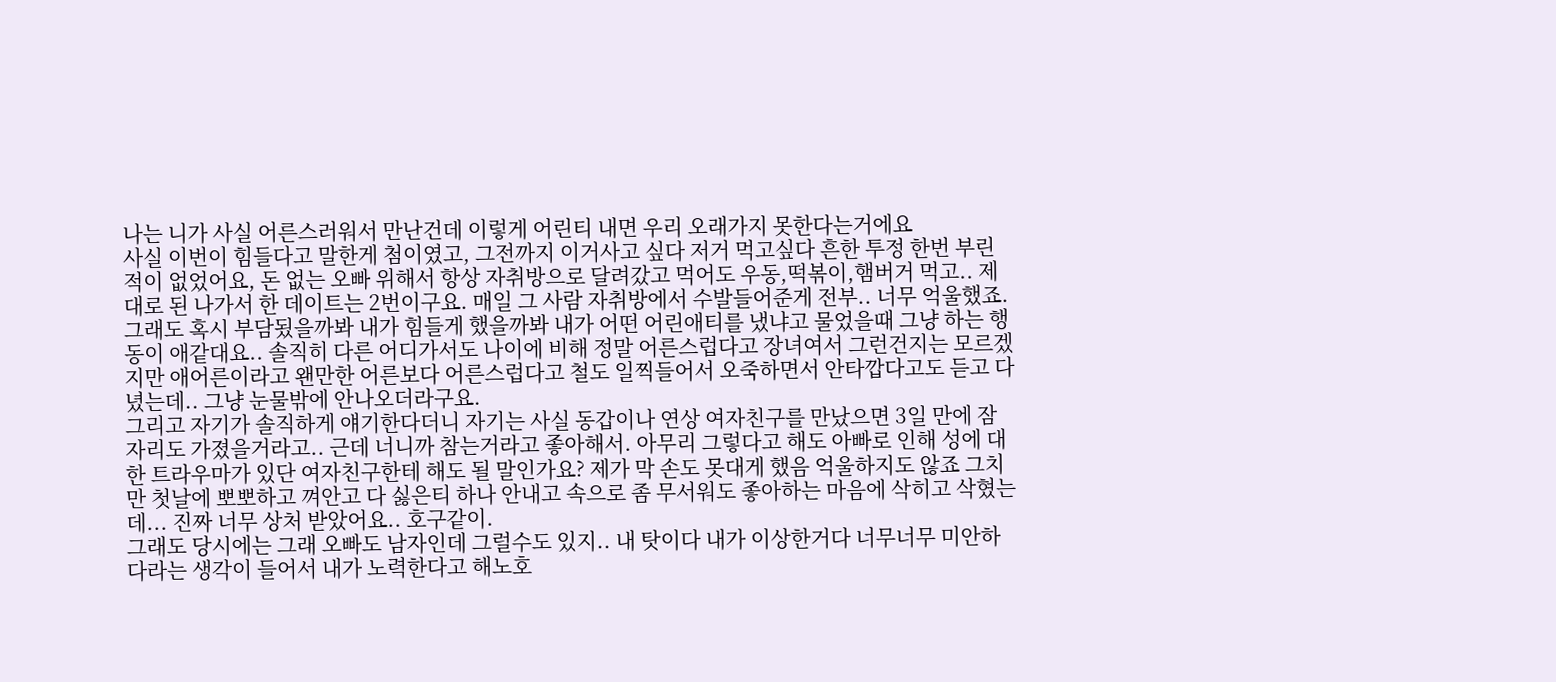나는 니가 사실 어른스러워서 만난건데 이렇게 어린티 내면 우리 오래가지 못한다는거에요
사실 이번이 힘들다고 말한게 첨이였고, 그전까지 이거사고 싶다 저거 먹고싶다 흔한 투정 한번 부린적이 없었어요, 돈 없는 오빠 위해서 항상 자취방으로 달려갔고 먹어도 우동,떡볶이,햄버거 먹고.. 제대로 된 나가서 한 데이트는 2번이구요. 매일 그 사람 자취방에서 수발들어준게 전부.. 너무 억울했죠.
그래도 혹시 부담됬을까봐 내가 힘들게 했을까봐 내가 어떤 어린애티를 냈냐고 물었을때 그냥 하는 행동이 애같대요.. 솔직히 다른 어디가서도 나이에 비해 정말 어른스럽다고 장녀여서 그런건지는 모르겠지만 애어른이라고 왠만한 어른보다 어른스럽다고 철도 일찍들어서 오죽하면서 안타깝다고도 듣고 다녔는데.. 그냥 눈물밖에 안나오더라구요.
그리고 자기가 솔직하게 얘기한다더니 자기는 사실 동갑이나 연상 여자친구를 만났으면 3일 만에 잠자리도 가졌을거라고.. 근데 너니까 참는거라고 좋아해서. 아무리 그렇다고 해도 아빠로 인해 성에 대한 트라우마가 있단 여자친구한테 해도 될 말인가요? 제가 막 손도 못대게 했음 억울하지도 않죠 그치만 첫날에 뽀뽀하고 껴안고 다 싫은티 하나 안내고 속으로 좀 무서워도 좋아하는 마음에 삭히고 삭혔는데... 진짜 너무 상처 받았어요.. 호구같이.
그래도 당시에는 그래 오빠도 남자인데 그럴수도 있지.. 내 탓이다 내가 이상한거다 너무너무 미안하다라는 생각이 들어서 내가 노력한다고 해노호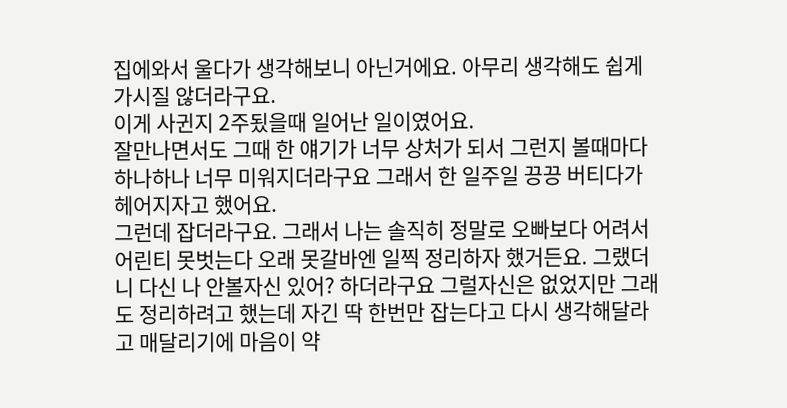집에와서 울다가 생각해보니 아닌거에요. 아무리 생각해도 쉽게 가시질 않더라구요.
이게 사귄지 2주됬을때 일어난 일이였어요.
잘만나면서도 그때 한 얘기가 너무 상처가 되서 그런지 볼때마다 하나하나 너무 미워지더라구요 그래서 한 일주일 끙끙 버티다가 헤어지자고 했어요.
그런데 잡더라구요. 그래서 나는 솔직히 정말로 오빠보다 어려서 어린티 못벗는다 오래 못갈바엔 일찍 정리하자 했거든요. 그랬더니 다신 나 안볼자신 있어? 하더라구요 그럴자신은 없었지만 그래도 정리하려고 했는데 자긴 딱 한번만 잡는다고 다시 생각해달라고 매달리기에 마음이 약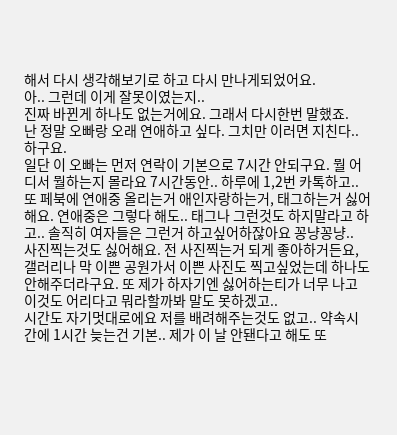해서 다시 생각해보기로 하고 다시 만나게되었어요.
아.. 그런데 이게 잘못이였는지..
진짜 바뀐게 하나도 없는거에요. 그래서 다시한번 말했죠.
난 정말 오빠랑 오래 연애하고 싶다. 그치만 이러면 지친다.. 하구요.
일단 이 오빠는 먼저 연락이 기본으로 7시간 안되구요. 뭘 어디서 뭘하는지 몰라요 7시간동안.. 하루에 1,2번 카톡하고..
또 페북에 연애중 올리는거 애인자랑하는거, 태그하는거 싫어해요. 연애중은 그렇다 해도.. 태그나 그런것도 하지말라고 하고.. 솔직히 여자들은 그런거 하고싶어하잖아요 꽁냥꽁냥..
사진찍는것도 싫어해요. 전 사진찍는거 되게 좋아하거든요, 갤러리나 막 이쁜 공원가서 이쁜 사진도 찍고싶었는데 하나도 안해주더라구요. 또 제가 하자기엔 싫어하는티가 너무 나고 이것도 어리다고 뭐라할까봐 말도 못하겠고..
시간도 자기멋대로에요 저를 배려해주는것도 없고.. 약속시간에 1시간 늦는건 기본.. 제가 이 날 안됀다고 해도 또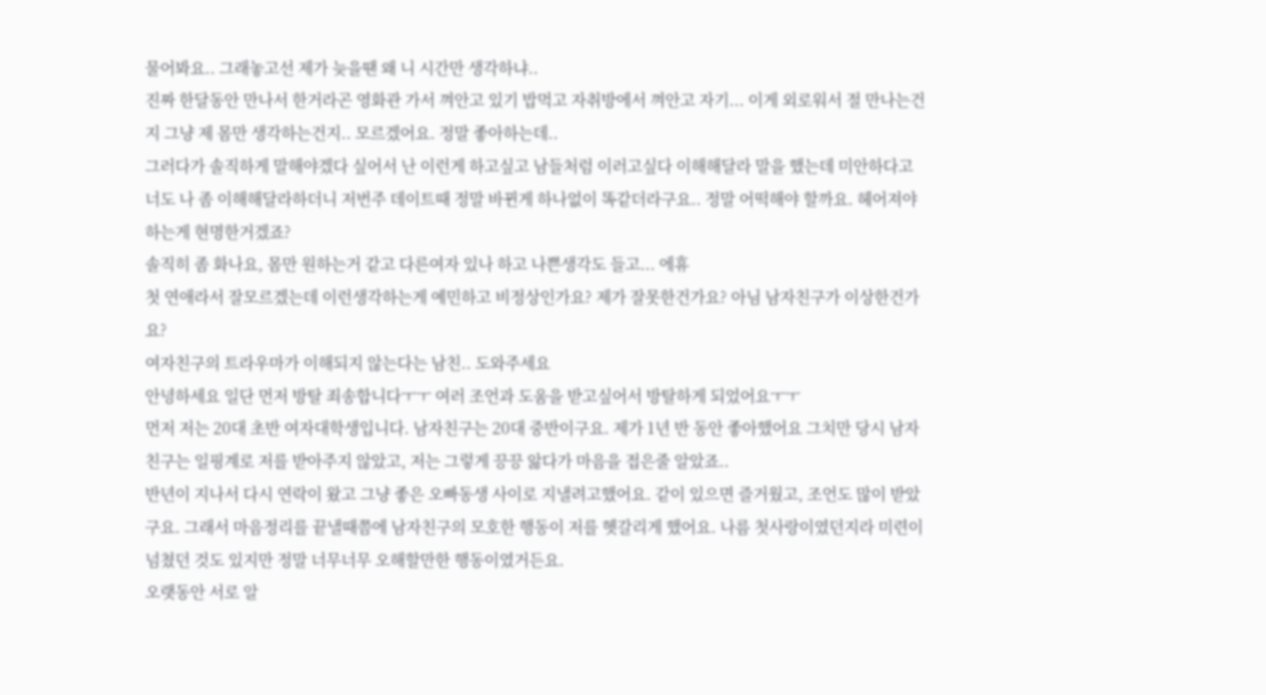물어봐요.. 그래놓고선 제가 늦을땐 왜 니 시간만 생각하냐..
진짜 한달동안 만나서 한거라곤 영화관 가서 껴안고 있기 밥먹고 자취방에서 껴안고 자기... 이게 외로워서 절 만나는건지 그냥 제 몸만 생각하는건지.. 모르겠어요. 정말 좋아하는데..
그러다가 솔직하게 말해야겠다 싶어서 난 이런게 하고싶고 남들처럼 이러고싶다 이해해달라 말을 했는데 미안하다고 너도 나 좀 이해해달라하더니 저번주 데이트때 정말 바뀐게 하나없이 똑같더라구요.. 정말 어떡해야 할까요. 헤어져야하는게 현명한거겠죠?
솔직히 좀 화나요, 몸만 원하는거 같고 다른여자 있나 하고 나쁜생각도 들고... 에휴
첫 연애라서 잘모르겠는데 이런생각하는게 예민하고 비정상인가요? 제가 잘못한건가요? 아님 남자친구가 이상한건가요?
여자친구의 트라우마가 이해되지 않는다는 남친.. 도와주세요
안녕하세요 일단 먼저 방탈 죄송합니다ㅜㅜ 여러 조언과 도움을 받고싶어서 방탈하게 되었어요ㅜㅜ
먼저 저는 20대 초반 여자대학생입니다. 남자친구는 20대 중반이구요. 제가 1년 반 동안 좋아했어요 그치만 당시 남자친구는 일핑계로 저를 받아주지 않았고, 저는 그렇게 끙끙 앓다가 마음을 접은줄 알았죠..
반년이 지나서 다시 연락이 왔고 그냥 좋은 오빠동생 사이로 지낼려고했어요. 같이 있으면 즐거웠고, 조언도 많이 받았구요. 그래서 마음정리를 끝낼때쯤에 남자친구의 모호한 행동이 저를 헷갈리게 했어요. 나름 첫사랑이였던지라 미련이 넘쳤던 것도 있지만 정말 너무너무 오해할만한 행동이였거든요.
오랫동안 서로 알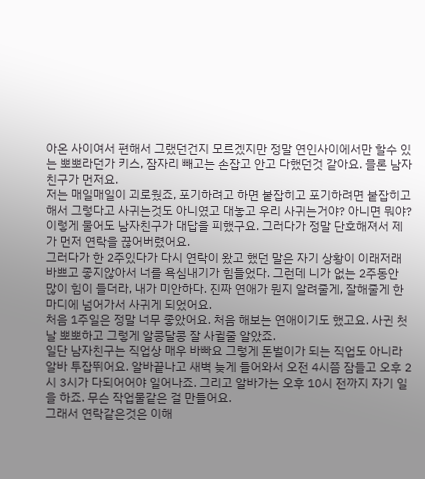아온 사이여서 편해서 그랬던건지 모르겠지만 정말 연인사이에서만 할수 있는 뽀뽀라던가 키스, 잠자리 빼고는 손잡고 안고 다했던것 같아요. 믈론 남자친구가 먼저요.
저는 매일매일이 괴로웠죠, 포기하려고 하면 붙잡히고 포기하려면 붙잡히고 해서 그렇다고 사귀는것도 아니였고 대놓고 우리 사귀는거야? 아니면 뭐야? 이렇게 물어도 남자친구가 대답을 피했구요. 그러다가 정말 단호해져서 제가 먼저 연락을 끊어버렸어요.
그러다가 한 2주있다가 다시 연락이 왔고 했던 말은 자기 상황이 이래저래 바쁘고 좋지않아서 너를 욕심내기가 힘들었다. 그런데 니가 없는 2주동안 많이 힘이 들더라, 내가 미안하다. 진짜 연애가 뭔지 알려줄게, 잘해줄게 한마디에 넘어가서 사귀게 되었어요.
처음 1주일은 정말 너무 좋았어요. 처음 해보는 연애이기도 했고요. 사귄 첫날 뽀뽀하고 그렇게 알콩달콩 잘 사귈줄 알았죠.
일단 남자친구는 직업상 매우 바빠요 그렇게 돈벌이가 되는 직업도 아니라 알바 투잡뛰어요. 알바끝나고 새벽 늦게 들어와서 오전 4시쯤 잠들고 오후 2시 3시가 다되어어야 일어나죠. 그리고 알바가는 오후 10시 전까지 자기 일을 하죠. 무슨 작업물같은 걸 만들어요.
그래서 연락같은것은 이해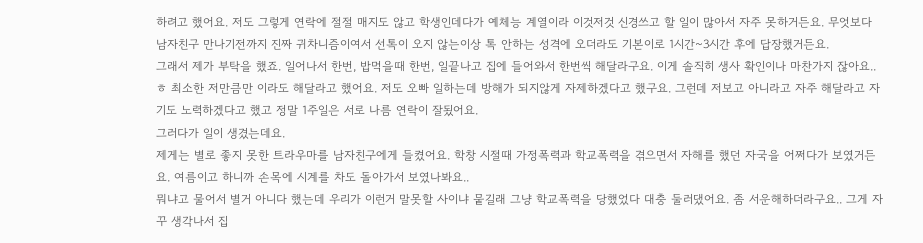하려고 했어요. 저도 그렇게 연락에 절절 매지도 않고 학생인데다가 예체능 계열이라 이것저것 신경쓰고 할 일이 많아서 자주 못하거든요. 무엇보다 남자친구 만나기전까지 진짜 귀차니즘이여서 선톡이 오지 않는이상 톡 안하는 성격에 오더라도 기본이로 1시간~3시간 후에 답장했거든요.
그래서 제가 부탁을 했죠. 일어나서 한번, 밥먹을때 한번, 일끝나고 집에 들어와서 한번씩 해달라구요. 이게 솔직히 생사 확인이나 마찬가지 잖아요..ㅎ 최소한 저만큼만 이라도 해달라고 했어요. 저도 오빠 일하는데 방해가 되지않게 자제하겠다고 했구요. 그런데 저보고 아니라고 자주 해달라고 자기도 노력하겠다고 했고 정말 1주일은 서로 나름 연락이 잘됬어요.
그러다가 일이 생겼는데요.
제게는 별로 좋지 못한 트라우마를 남자친구에게 들켰어요. 학창 시절때 가정폭력과 학교폭력을 겪으면서 자해를 했던 자국을 어쩌다가 보였거든요. 여름이고 하니까 손목에 시계를 차도 돌아가서 보였나봐요..
뭐냐고 물어서 별거 아니다 했는데 우리가 이런거 말못할 사이냐 뭍길래 그냥 학교폭력을 당했었다 대충 둘러댔어요. 좀 서운해하더라구요.. 그게 자꾸 생각나서 집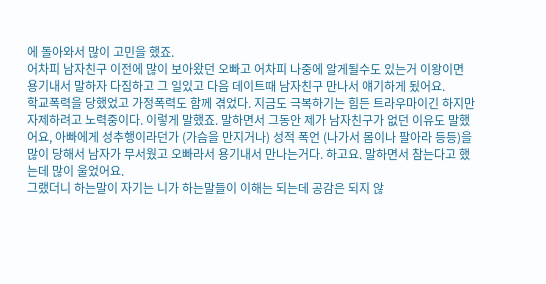에 돌아와서 많이 고민을 했죠.
어차피 남자친구 이전에 많이 보아왔던 오빠고 어차피 나중에 알게될수도 있는거 이왕이면 용기내서 말하자 다짐하고 그 일있고 다음 데이트때 남자친구 만나서 얘기하게 됬어요.
학교폭력을 당했었고 가정폭력도 함께 겪었다. 지금도 극복하기는 힘든 트라우마이긴 하지만 자제하려고 노력중이다. 이렇게 말했죠. 말하면서 그동안 제가 남자친구가 없던 이유도 말했어요, 아빠에게 성추행이라던가 (가슴을 만지거나) 성적 폭언 (나가서 몸이나 팔아라 등등)을 많이 당해서 남자가 무서웠고 오빠라서 용기내서 만나는거다. 하고요. 말하면서 참는다고 했는데 많이 울었어요.
그랬더니 하는말이 자기는 니가 하는말들이 이해는 되는데 공감은 되지 않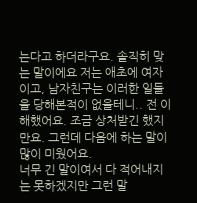는다고 하더라구요. 솔직히 맞는 말이에요 저는 애초에 여자이고, 남자친구는 이러한 일들을 당해본적이 없을테니.. 전 이해했어요. 조금 상처받긴 했지만요. 그런데 다음에 하는 말이 많이 미웠어요.
너무 긴 말이여서 다 적어내지는 못하겠지만 그런 말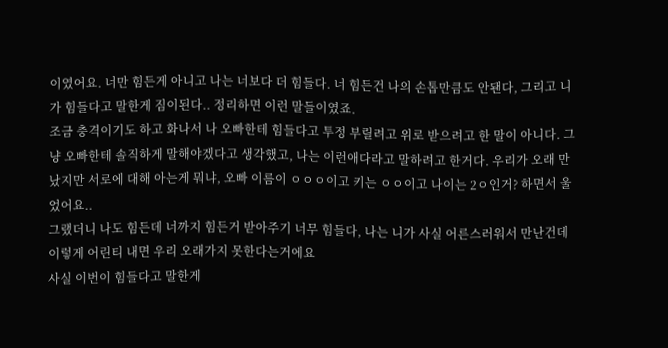이였어요. 너만 힘든게 아니고 나는 너보다 더 힘들다. 너 힘든건 나의 손톱만큼도 안됀다, 그리고 니가 힘들다고 말한게 짐이된다.. 정리하면 이런 말들이였죠.
조금 충격이기도 하고 화나서 나 오빠한테 힘들다고 투정 부릴려고 위로 받으려고 한 말이 아니다. 그냥 오빠한테 솔직하게 말해야겠다고 생각했고, 나는 이런애다라고 말하려고 한거다. 우리가 오래 만났지만 서로에 대해 아는게 뭐냐, 오빠 이름이 ㅇㅇㅇ이고 키는 ㅇㅇ이고 나이는 2ㅇ인거? 하면서 울었어요..
그랬더니 나도 힘든데 너까지 힘든거 받아주기 너무 힘들다, 나는 니가 사실 어른스러워서 만난건데 이렇게 어린티 내면 우리 오래가지 못한다는거에요
사실 이번이 힘들다고 말한게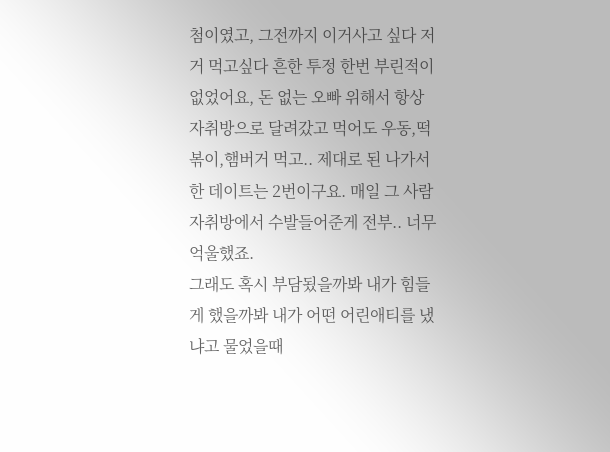첨이였고, 그전까지 이거사고 싶다 저거 먹고싶다 흔한 투정 한번 부린적이 없었어요, 돈 없는 오빠 위해서 항상 자취방으로 달려갔고 먹어도 우동,떡볶이,햄버거 먹고.. 제대로 된 나가서 한 데이트는 2번이구요. 매일 그 사람 자취방에서 수발들어준게 전부.. 너무 억울했죠.
그래도 혹시 부담됬을까봐 내가 힘들게 했을까봐 내가 어떤 어린애티를 냈냐고 물었을때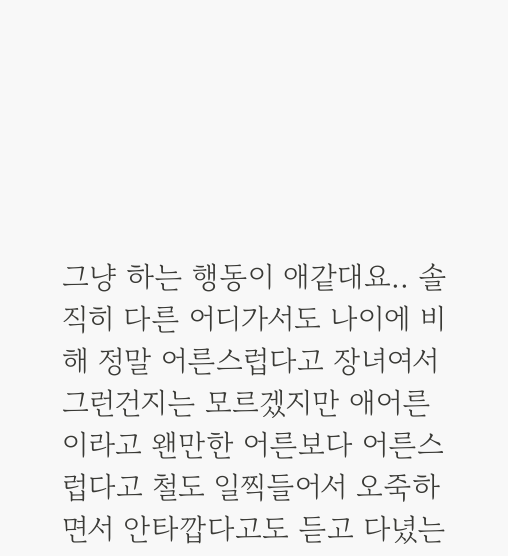그냥 하는 행동이 애같대요.. 솔직히 다른 어디가서도 나이에 비해 정말 어른스럽다고 장녀여서 그런건지는 모르겠지만 애어른이라고 왠만한 어른보다 어른스럽다고 철도 일찍들어서 오죽하면서 안타깝다고도 듣고 다녔는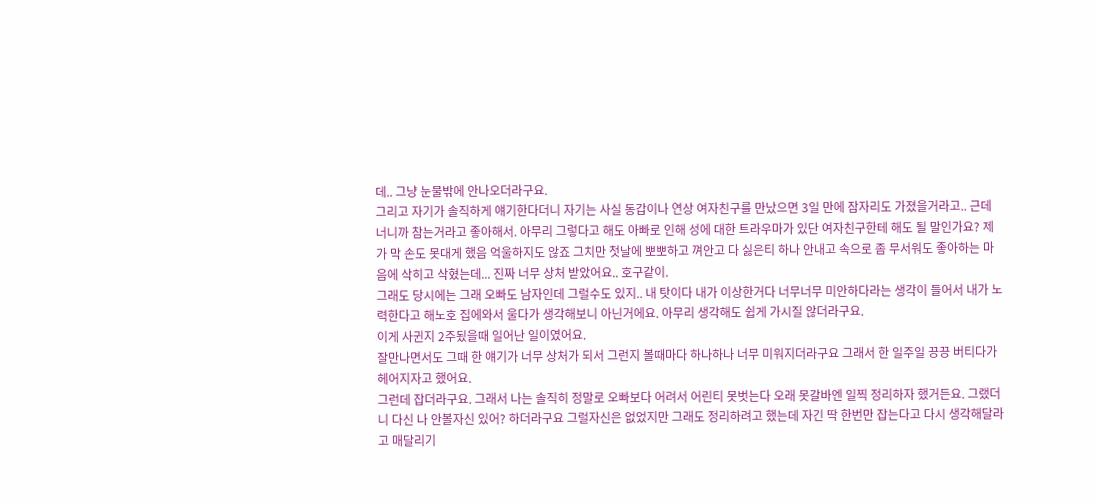데.. 그냥 눈물밖에 안나오더라구요.
그리고 자기가 솔직하게 얘기한다더니 자기는 사실 동갑이나 연상 여자친구를 만났으면 3일 만에 잠자리도 가졌을거라고.. 근데 너니까 참는거라고 좋아해서. 아무리 그렇다고 해도 아빠로 인해 성에 대한 트라우마가 있단 여자친구한테 해도 될 말인가요? 제가 막 손도 못대게 했음 억울하지도 않죠 그치만 첫날에 뽀뽀하고 껴안고 다 싫은티 하나 안내고 속으로 좀 무서워도 좋아하는 마음에 삭히고 삭혔는데... 진짜 너무 상처 받았어요.. 호구같이.
그래도 당시에는 그래 오빠도 남자인데 그럴수도 있지.. 내 탓이다 내가 이상한거다 너무너무 미안하다라는 생각이 들어서 내가 노력한다고 해노호 집에와서 울다가 생각해보니 아닌거에요. 아무리 생각해도 쉽게 가시질 않더라구요.
이게 사귄지 2주됬을때 일어난 일이였어요.
잘만나면서도 그때 한 얘기가 너무 상처가 되서 그런지 볼때마다 하나하나 너무 미워지더라구요 그래서 한 일주일 끙끙 버티다가 헤어지자고 했어요.
그런데 잡더라구요. 그래서 나는 솔직히 정말로 오빠보다 어려서 어린티 못벗는다 오래 못갈바엔 일찍 정리하자 했거든요. 그랬더니 다신 나 안볼자신 있어? 하더라구요 그럴자신은 없었지만 그래도 정리하려고 했는데 자긴 딱 한번만 잡는다고 다시 생각해달라고 매달리기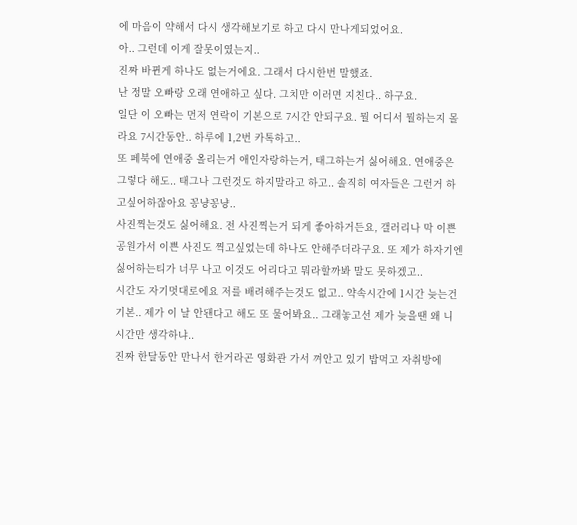에 마음이 약해서 다시 생각해보기로 하고 다시 만나게되었어요.
아.. 그런데 이게 잘못이였는지..
진짜 바뀐게 하나도 없는거에요. 그래서 다시한번 말했죠.
난 정말 오빠랑 오래 연애하고 싶다. 그치만 이러면 지친다.. 하구요.
일단 이 오빠는 먼저 연락이 기본으로 7시간 안되구요. 뭘 어디서 뭘하는지 몰라요 7시간동안.. 하루에 1,2번 카톡하고..
또 페북에 연애중 올리는거 애인자랑하는거, 태그하는거 싫어해요. 연애중은 그렇다 해도.. 태그나 그런것도 하지말라고 하고.. 솔직히 여자들은 그런거 하고싶어하잖아요 꽁냥꽁냥..
사진찍는것도 싫어해요. 전 사진찍는거 되게 좋아하거든요, 갤러리나 막 이쁜 공원가서 이쁜 사진도 찍고싶었는데 하나도 안해주더라구요. 또 제가 하자기엔 싫어하는티가 너무 나고 이것도 어리다고 뭐라할까봐 말도 못하겠고..
시간도 자기멋대로에요 저를 배려해주는것도 없고.. 약속시간에 1시간 늦는건 기본.. 제가 이 날 안됀다고 해도 또 물어봐요.. 그래놓고선 제가 늦을땐 왜 니 시간만 생각하냐..
진짜 한달동안 만나서 한거라곤 영화관 가서 껴안고 있기 밥먹고 자취방에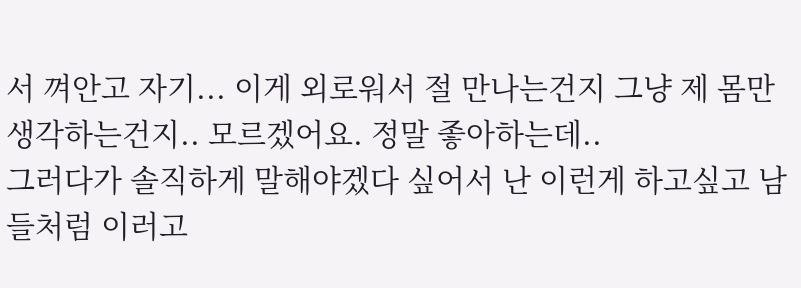서 껴안고 자기... 이게 외로워서 절 만나는건지 그냥 제 몸만 생각하는건지.. 모르겠어요. 정말 좋아하는데..
그러다가 솔직하게 말해야겠다 싶어서 난 이런게 하고싶고 남들처럼 이러고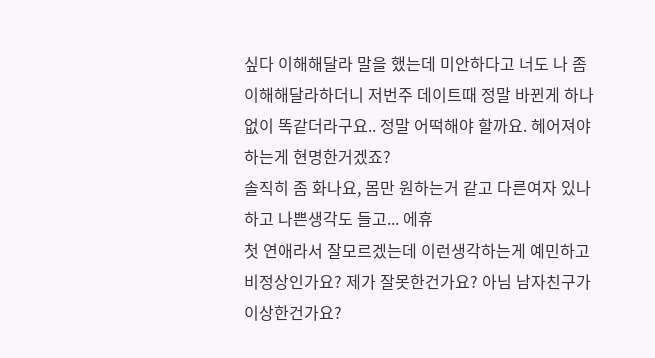싶다 이해해달라 말을 했는데 미안하다고 너도 나 좀 이해해달라하더니 저번주 데이트때 정말 바뀐게 하나없이 똑같더라구요.. 정말 어떡해야 할까요. 헤어져야하는게 현명한거겠죠?
솔직히 좀 화나요, 몸만 원하는거 같고 다른여자 있나 하고 나쁜생각도 들고... 에휴
첫 연애라서 잘모르겠는데 이런생각하는게 예민하고 비정상인가요? 제가 잘못한건가요? 아님 남자친구가 이상한건가요?